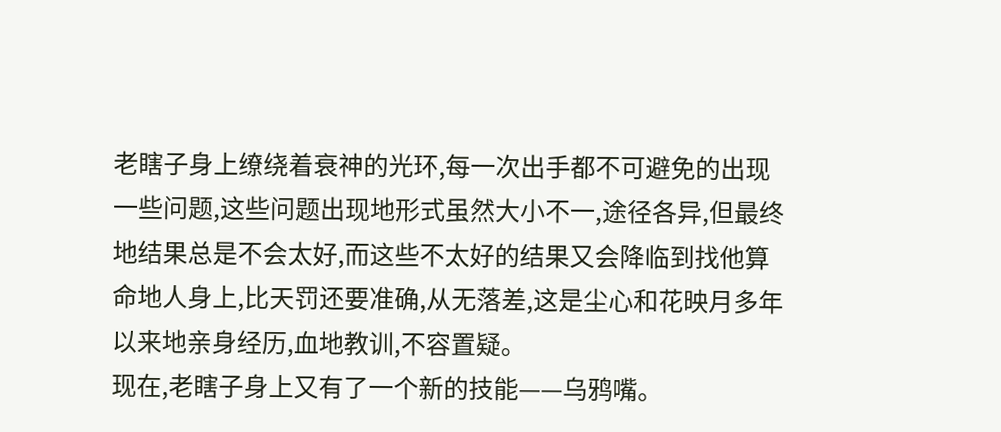老瞎子身上缭绕着衰神的光环,每一次出手都不可避免的出现一些问题,这些问题出现地形式虽然大小不一,途径各异,但最终地结果总是不会太好,而这些不太好的结果又会降临到找他算命地人身上,比天罚还要准确,从无落差,这是尘心和花映月多年以来地亲身经历,血地教训,不容置疑。
现在,老瞎子身上又有了一个新的技能——乌鸦嘴。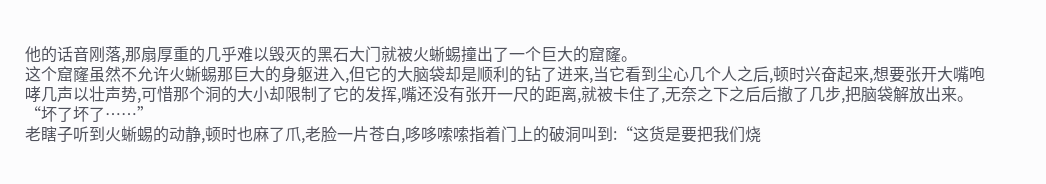他的话音刚落,那扇厚重的几乎难以毁灭的黑石大门就被火蜥蜴撞出了一个巨大的窟窿。
这个窟窿虽然不允许火蜥蜴那巨大的身躯进入,但它的大脑袋却是顺利的钻了进来,当它看到尘心几个人之后,顿时兴奋起来,想要张开大嘴咆哮几声以壮声势,可惜那个洞的大小却限制了它的发挥,嘴还没有张开一尺的距离,就被卡住了,无奈之下之后后撤了几步,把脑袋解放出来。
“坏了坏了……”
老瞎子听到火蜥蜴的动静,顿时也麻了爪,老脸一片苍白,哆哆嗦嗦指着门上的破洞叫到:“这货是要把我们烧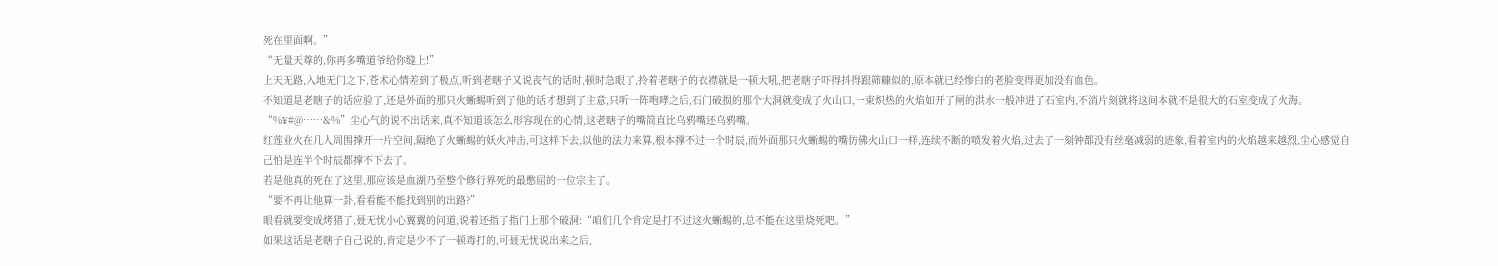死在里面啊。”
“无量天尊的,你再多嘴道爷给你缝上!”
上天无路,入地无门之下,苍术心情差到了极点,听到老瞎子又说丧气的话时,顿时急眼了,拎着老瞎子的衣襟就是一顿大吼,把老瞎子吓得抖得跟筛糠似的,原本就已经惨白的老脸变得更加没有血色。
不知道是老瞎子的话应验了,还是外面的那只火蜥蜴听到了他的话才想到了主意,只听一阵咆哮之后,石门破损的那个大洞就变成了火山口,一束炽热的火焰如开了闸的洪水一般冲进了石室内,不消片刻就将这间本就不是很大的石室变成了火海。
“%¥#@……&%”尘心气的说不出话来,真不知道该怎么形容现在的心情,这老瞎子的嘴简直比乌鸦嘴还乌鸦嘴。
红莲业火在几人周围撑开一片空间,隔绝了火蜥蜴的妖火冲击,可这样下去,以他的法力来算,根本撑不过一个时辰,而外面那只火蜥蜴的嘴仿佛火山口一样,连续不断的喷发着火焰,过去了一刻钟都没有丝毫减弱的迹象,看着室内的火焰越来越烈,尘心感觉自己怕是连半个时辰都撑不下去了。
若是他真的死在了这里,那应该是血湖乃至整个修行界死的最憋屈的一位宗主了。
“要不再让他算一卦,看看能不能找到别的出路?”
眼看就要变成烤猪了,聂无忧小心翼翼的问道,说着还指了指门上那个破洞:“咱们几个肯定是打不过这火蜥蜴的,总不能在这里烧死吧。”
如果这话是老瞎子自己说的,肯定是少不了一顿毒打的,可聂无忧说出来之后,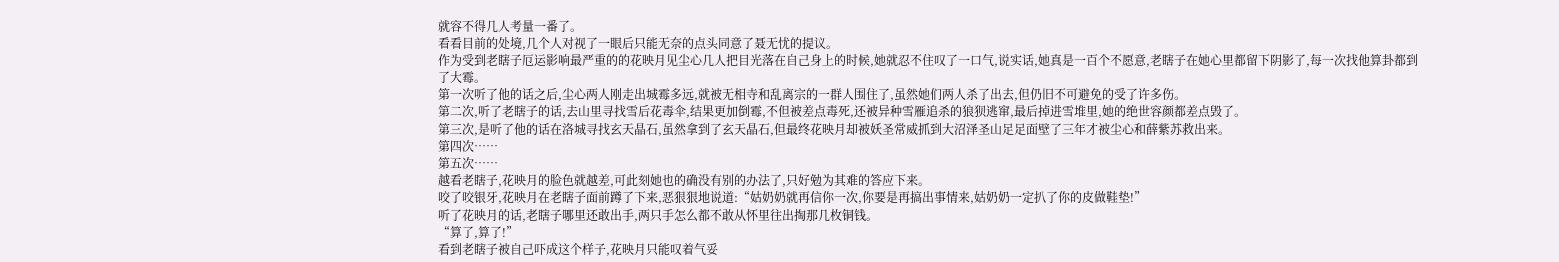就容不得几人考量一番了。
看看目前的处境,几个人对视了一眼后只能无奈的点头同意了聂无忧的提议。
作为受到老瞎子厄运影响最严重的的花映月见尘心几人把目光落在自己身上的时候,她就忍不住叹了一口气,说实话,她真是一百个不愿意,老瞎子在她心里都留下阴影了,每一次找他算卦都到了大霉。
第一次听了他的话之后,尘心两人刚走出城霉多远,就被无相寺和乱离宗的一群人围住了,虽然她们两人杀了出去,但仍旧不可避免的受了许多伤。
第二次,听了老瞎子的话,去山里寻找雪后花毒伞,结果更加倒霉,不但被差点毒死,还被异种雪雁追杀的狼狈逃窜,最后掉进雪堆里,她的绝世容颜都差点毁了。
第三次,是听了他的话在洛城寻找玄天晶石,虽然拿到了玄天晶石,但最终花映月却被妖圣常威抓到大沼泽圣山足足面壁了三年才被尘心和薛紫苏救出来。
第四次……
第五次……
越看老瞎子,花映月的脸色就越差,可此刻她也的确没有别的办法了,只好勉为其难的答应下来。
咬了咬银牙,花映月在老瞎子面前蹲了下来,恶狠狠地说道:“姑奶奶就再信你一次,你要是再搞出事情来,姑奶奶一定扒了你的皮做鞋垫!”
听了花映月的话,老瞎子哪里还敢出手,两只手怎么都不敢从怀里往出掏那几枚铜钱。
“算了,算了!”
看到老瞎子被自己吓成这个样子,花映月只能叹着气妥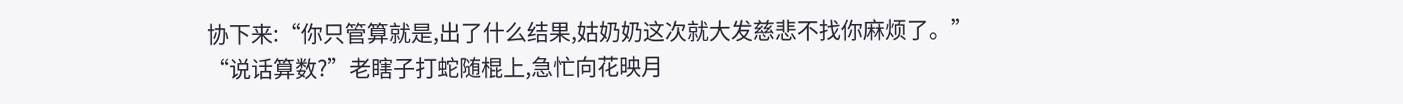协下来:“你只管算就是,出了什么结果,姑奶奶这次就大发慈悲不找你麻烦了。”
“说话算数?”老瞎子打蛇随棍上,急忙向花映月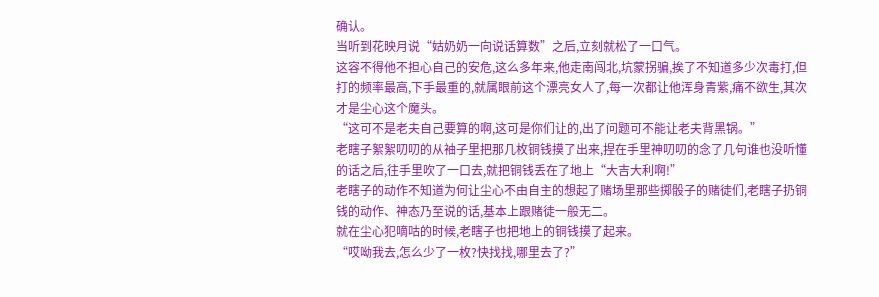确认。
当听到花映月说“姑奶奶一向说话算数”之后,立刻就松了一口气。
这容不得他不担心自己的安危,这么多年来,他走南闯北,坑蒙拐骗,挨了不知道多少次毒打,但打的频率最高,下手最重的,就属眼前这个漂亮女人了,每一次都让他浑身青紫,痛不欲生,其次才是尘心这个魔头。
“这可不是老夫自己要算的啊,这可是你们让的,出了问题可不能让老夫背黑锅。”
老瞎子絮絮叨叨的从袖子里把那几枚铜钱摸了出来,捏在手里神叨叨的念了几句谁也没听懂的话之后,往手里吹了一口去,就把铜钱丢在了地上“大吉大利啊!”
老瞎子的动作不知道为何让尘心不由自主的想起了赌场里那些掷骰子的赌徒们,老瞎子扔铜钱的动作、神态乃至说的话,基本上跟赌徒一般无二。
就在尘心犯嘀咕的时候,老瞎子也把地上的铜钱摸了起来。
“哎呦我去,怎么少了一枚?快找找,哪里去了?”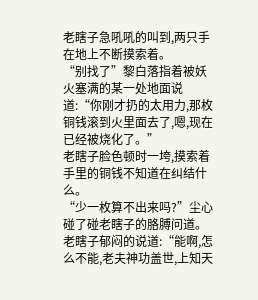老瞎子急吼吼的叫到,两只手在地上不断摸索着。
“别找了”黎白落指着被妖火塞满的某一处地面说道:“你刚才扔的太用力,那枚铜钱滚到火里面去了,嗯,现在已经被烧化了。”
老瞎子脸色顿时一垮,摸索着手里的铜钱不知道在纠结什么。
“少一枚算不出来吗?”尘心碰了碰老瞎子的胳膊问道。
老瞎子郁闷的说道:“能啊,怎么不能,老夫神功盖世,上知天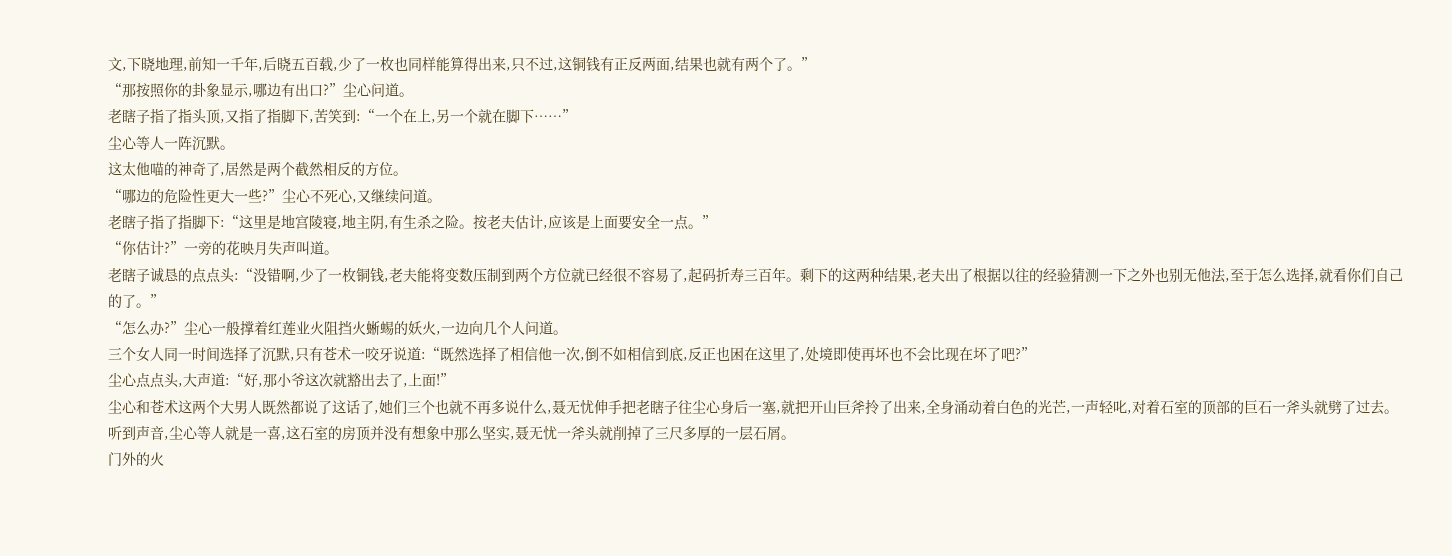文,下晓地理,前知一千年,后晓五百载,少了一枚也同样能算得出来,只不过,这铜钱有正反两面,结果也就有两个了。”
“那按照你的卦象显示,哪边有出口?”尘心问道。
老瞎子指了指头顶,又指了指脚下,苦笑到:“一个在上,另一个就在脚下……”
尘心等人一阵沉默。
这太他喵的神奇了,居然是两个截然相反的方位。
“哪边的危险性更大一些?”尘心不死心,又继续问道。
老瞎子指了指脚下:“这里是地宫陵寝,地主阴,有生杀之险。按老夫估计,应该是上面要安全一点。”
“你估计?”一旁的花映月失声叫道。
老瞎子诚恳的点点头:“没错啊,少了一枚铜钱,老夫能将变数压制到两个方位就已经很不容易了,起码折寿三百年。剩下的这两种结果,老夫出了根据以往的经验猜测一下之外也别无他法,至于怎么选择,就看你们自己的了。”
“怎么办?”尘心一般撑着红莲业火阻挡火蜥蜴的妖火,一边向几个人问道。
三个女人同一时间选择了沉默,只有苍术一咬牙说道:“既然选择了相信他一次,倒不如相信到底,反正也困在这里了,处境即使再坏也不会比现在坏了吧?”
尘心点点头,大声道:“好,那小爷这次就豁出去了,上面!”
尘心和苍术这两个大男人既然都说了这话了,她们三个也就不再多说什么,聂无忧伸手把老瞎子往尘心身后一塞,就把开山巨斧拎了出来,全身涌动着白色的光芒,一声轻叱,对着石室的顶部的巨石一斧头就劈了过去。
听到声音,尘心等人就是一喜,这石室的房顶并没有想象中那么坚实,聂无忧一斧头就削掉了三尺多厚的一层石屑。
门外的火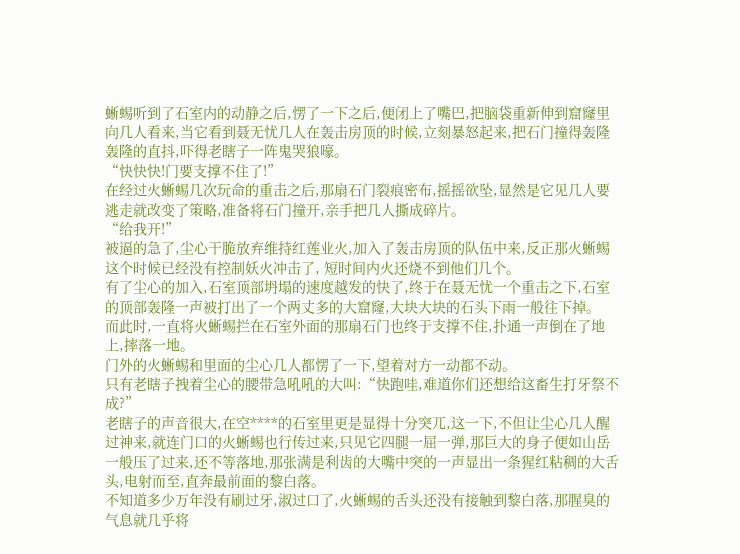蜥蜴听到了石室内的动静之后,愣了一下之后,便闭上了嘴巴,把脑袋重新伸到窟窿里向几人看来,当它看到聂无忧几人在轰击房顶的时候,立刻暴怒起来,把石门撞得轰隆轰隆的直抖,吓得老瞎子一阵鬼哭狼嚎。
“快快快!门要支撑不住了!”
在经过火蜥蜴几次玩命的重击之后,那扇石门裂痕密布,摇摇欲坠,显然是它见几人要逃走就改变了策略,准备将石门撞开,亲手把几人撕成碎片。
“给我开!”
被逼的急了,尘心干脆放弃维持红莲业火,加入了轰击房顶的队伍中来,反正那火蜥蜴这个时候已经没有控制妖火冲击了, 短时间内火还烧不到他们几个。
有了尘心的加入,石室顶部坍塌的速度越发的快了,终于在聂无忧一个重击之下,石室的顶部轰隆一声被打出了一个两丈多的大窟窿,大块大块的石头下雨一般往下掉。
而此时,一直将火蜥蜴拦在石室外面的那扇石门也终于支撑不住,扑通一声倒在了地上,摔落一地。
门外的火蜥蜴和里面的尘心几人都愣了一下,望着对方一动都不动。
只有老瞎子拽着尘心的腰带急吼吼的大叫:“快跑哇,难道你们还想给这畜生打牙祭不成?”
老瞎子的声音很大,在空****的石室里更是显得十分突兀,这一下,不但让尘心几人醒过神来,就连门口的火蜥蜴也行传过来,只见它四腿一屈一弹,那巨大的身子便如山岳一般压了过来,还不等落地,那张满是利齿的大嘴中突的一声显出一条猩红粘稠的大舌头,电射而至,直奔最前面的黎白落。
不知道多少万年没有刷过牙,淑过口了,火蜥蜴的舌头还没有接触到黎白落,那腥臭的气息就几乎将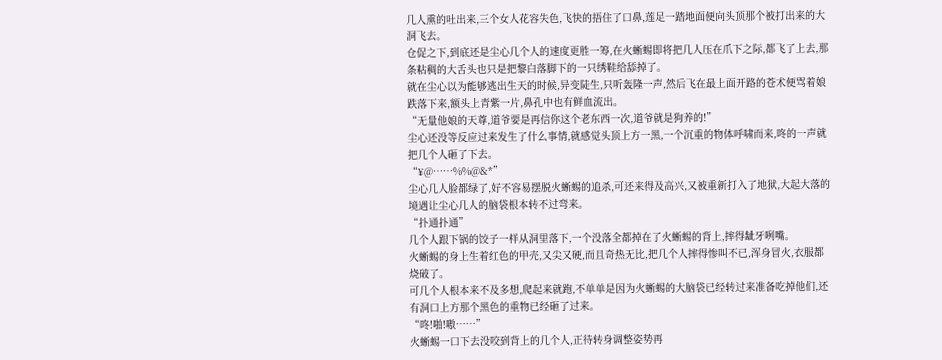几人熏的吐出来,三个女人花容失色,飞快的捂住了口鼻,莲足一踏地面便向头顶那个被打出来的大洞飞去。
仓促之下,到底还是尘心几个人的速度更胜一筹,在火蜥蜴即将把几人压在爪下之际,都飞了上去,那条粘稠的大舌头也只是把黎白落脚下的一只绣鞋给舔掉了。
就在尘心以为能够逃出生天的时候,异变陡生,只听轰隆一声,然后飞在最上面开路的苍术便骂着娘跌落下来,额头上青紫一片,鼻孔中也有鲜血流出。
“无量他娘的天尊,道爷要是再信你这个老东西一次,道爷就是狗养的!”
尘心还没等反应过来发生了什么事情,就感觉头顶上方一黑,一个沉重的物体呼啸而来,咚的一声就把几个人砸了下去。
“¥@……%%@&*”
尘心几人脸都绿了,好不容易摆脱火蜥蜴的追杀,可还来得及高兴,又被重新打入了地狱,大起大落的境遇让尘心几人的脑袋根本转不过弯来。
“扑通扑通”
几个人跟下锅的饺子一样从洞里落下,一个没落全都掉在了火蜥蜴的背上,摔得龇牙咧嘴。
火蜥蜴的身上生着红色的甲壳,又尖又硬,而且奇热无比,把几个人摔得惨叫不已,浑身冒火,衣服都烧破了。
可几个人根本来不及多想,爬起来就跑,不单单是因为火蜥蜴的大脑袋已经转过来准备吃掉他们,还有洞口上方那个黑色的重物已经砸了过来。
“咚!啪!嗷……”
火蜥蜴一口下去没咬到背上的几个人,正待转身调整姿势再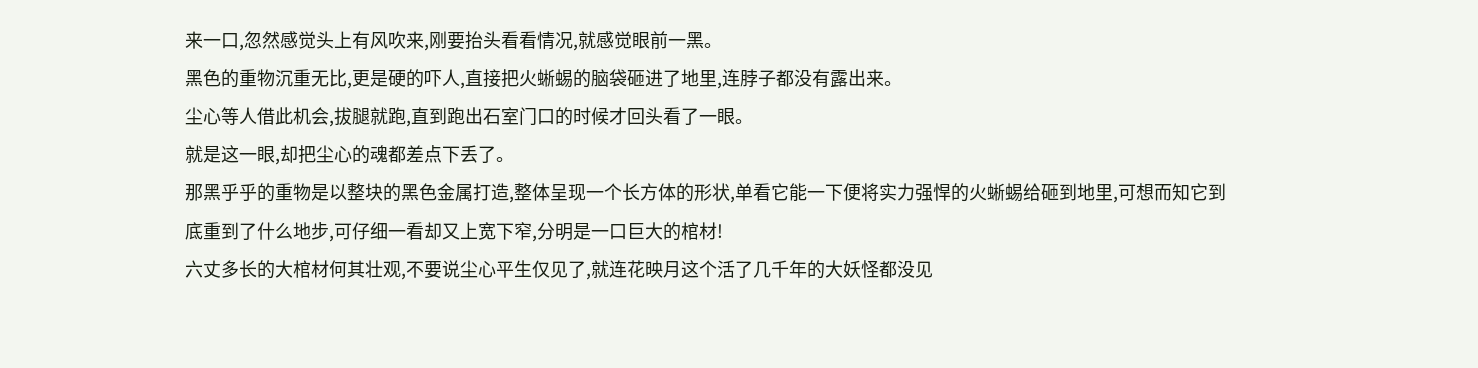来一口,忽然感觉头上有风吹来,刚要抬头看看情况,就感觉眼前一黑。
黑色的重物沉重无比,更是硬的吓人,直接把火蜥蜴的脑袋砸进了地里,连脖子都没有露出来。
尘心等人借此机会,拔腿就跑,直到跑出石室门口的时候才回头看了一眼。
就是这一眼,却把尘心的魂都差点下丢了。
那黑乎乎的重物是以整块的黑色金属打造,整体呈现一个长方体的形状,单看它能一下便将实力强悍的火蜥蜴给砸到地里,可想而知它到底重到了什么地步,可仔细一看却又上宽下窄,分明是一口巨大的棺材!
六丈多长的大棺材何其壮观,不要说尘心平生仅见了,就连花映月这个活了几千年的大妖怪都没见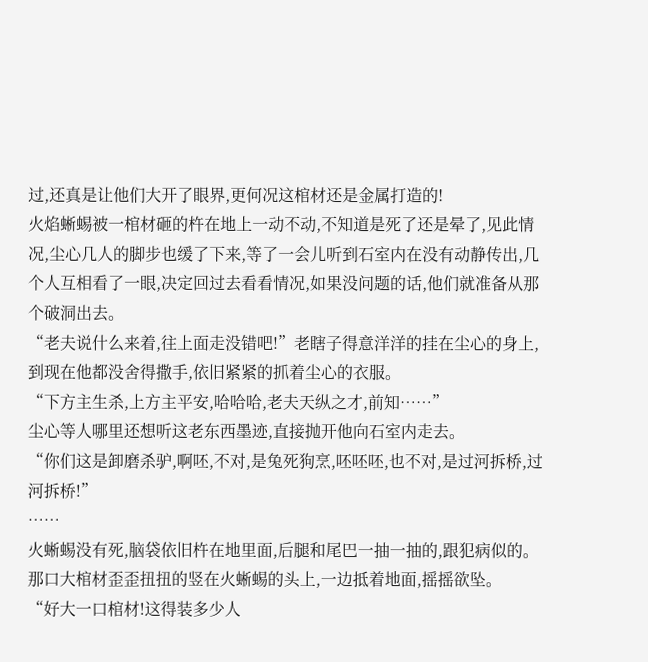过,还真是让他们大开了眼界,更何况这棺材还是金属打造的!
火焰蜥蜴被一棺材砸的杵在地上一动不动,不知道是死了还是晕了,见此情况,尘心几人的脚步也缓了下来,等了一会儿听到石室内在没有动静传出,几个人互相看了一眼,决定回过去看看情况,如果没问题的话,他们就准备从那个破洞出去。
“老夫说什么来着,往上面走没错吧!”老瞎子得意洋洋的挂在尘心的身上,到现在他都没舍得撒手,依旧紧紧的抓着尘心的衣服。
“下方主生杀,上方主平安,哈哈哈,老夫天纵之才,前知……”
尘心等人哪里还想听这老东西墨迹,直接抛开他向石室内走去。
“你们这是卸磨杀驴,啊呸,不对,是兔死狗烹,呸呸呸,也不对,是过河拆桥,过河拆桥!”
……
火蜥蜴没有死,脑袋依旧杵在地里面,后腿和尾巴一抽一抽的,跟犯病似的。
那口大棺材歪歪扭扭的竖在火蜥蜴的头上,一边抵着地面,摇摇欲坠。
“好大一口棺材!这得装多少人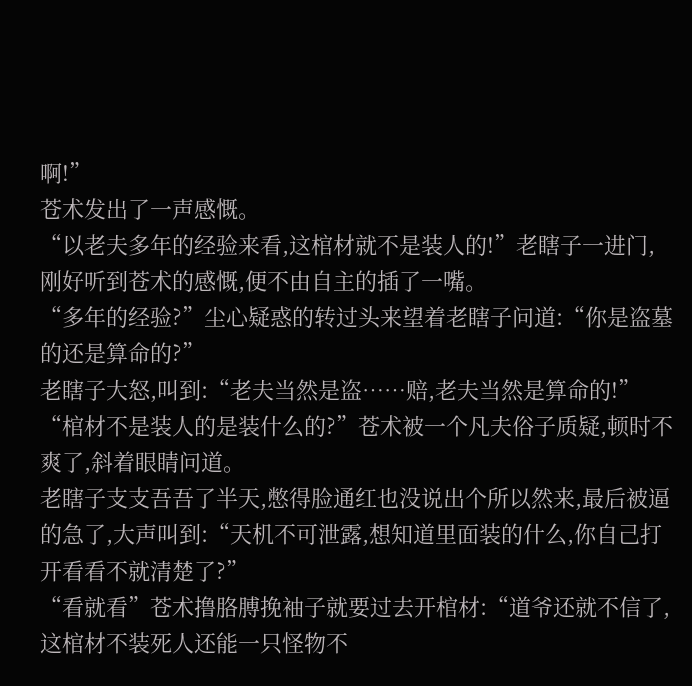啊!”
苍术发出了一声感慨。
“以老夫多年的经验来看,这棺材就不是装人的!”老瞎子一进门,刚好听到苍术的感慨,便不由自主的插了一嘴。
“多年的经验?”尘心疑惑的转过头来望着老瞎子问道:“你是盗墓的还是算命的?”
老瞎子大怒,叫到:“老夫当然是盗……赔,老夫当然是算命的!”
“棺材不是装人的是装什么的?”苍术被一个凡夫俗子质疑,顿时不爽了,斜着眼睛问道。
老瞎子支支吾吾了半天,憋得脸通红也没说出个所以然来,最后被逼的急了,大声叫到:“天机不可泄露,想知道里面装的什么,你自己打开看看不就清楚了?”
“看就看”苍术撸胳膊挽袖子就要过去开棺材:“道爷还就不信了,这棺材不装死人还能一只怪物不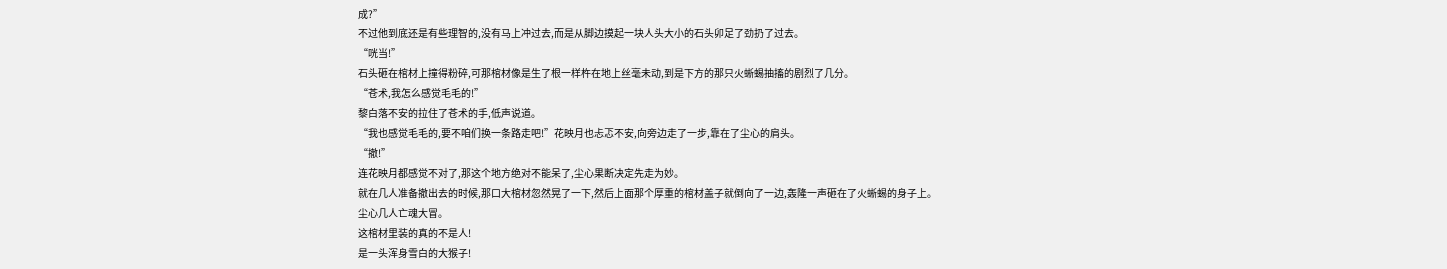成?”
不过他到底还是有些理智的,没有马上冲过去,而是从脚边摸起一块人头大小的石头卯足了劲扔了过去。
“咣当!”
石头砸在棺材上撞得粉碎,可那棺材像是生了根一样杵在地上丝毫未动,到是下方的那只火蜥蜴抽搐的剧烈了几分。
“苍术,我怎么感觉毛毛的!”
黎白落不安的拉住了苍术的手,低声说道。
“我也感觉毛毛的,要不咱们换一条路走吧!”花映月也忐忑不安,向旁边走了一步,靠在了尘心的肩头。
“撤!”
连花映月都感觉不对了,那这个地方绝对不能呆了,尘心果断决定先走为妙。
就在几人准备撤出去的时候,那口大棺材忽然晃了一下,然后上面那个厚重的棺材盖子就倒向了一边,轰隆一声砸在了火蜥蜴的身子上。
尘心几人亡魂大冒。
这棺材里装的真的不是人!
是一头浑身雪白的大猴子!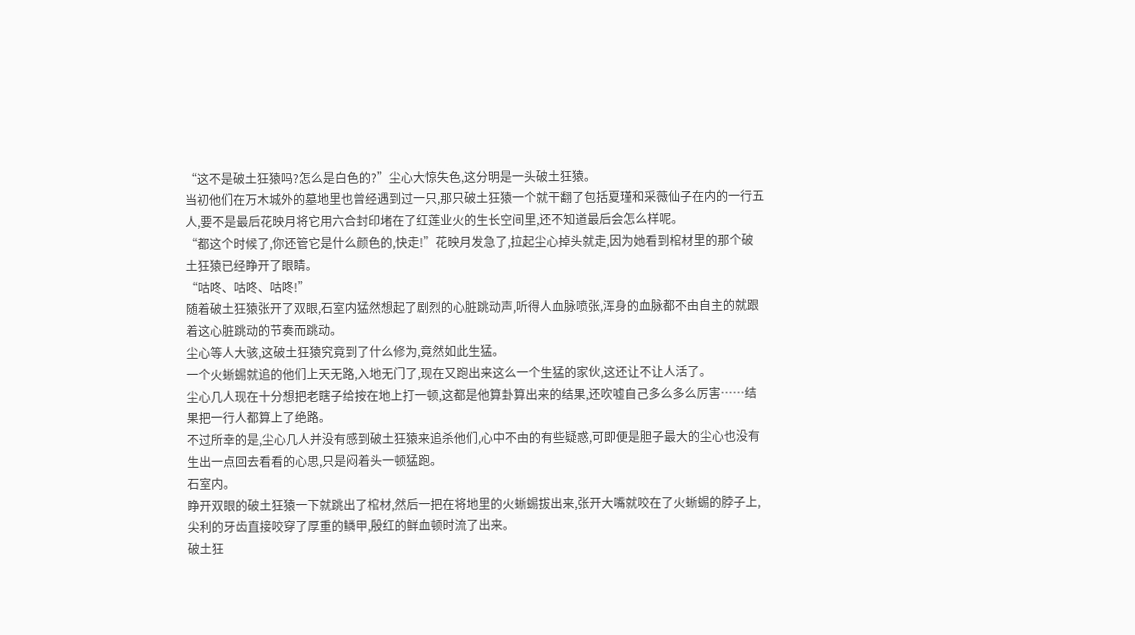“这不是破土狂猿吗?怎么是白色的?”尘心大惊失色,这分明是一头破土狂猿。
当初他们在万木城外的墓地里也曾经遇到过一只,那只破土狂猿一个就干翻了包括夏瑾和采薇仙子在内的一行五人,要不是最后花映月将它用六合封印堵在了红莲业火的生长空间里,还不知道最后会怎么样呢。
“都这个时候了,你还管它是什么颜色的,快走!”花映月发急了,拉起尘心掉头就走,因为她看到棺材里的那个破土狂猿已经睁开了眼睛。
“咕咚、咕咚、咕咚!”
随着破土狂猿张开了双眼,石室内猛然想起了剧烈的心脏跳动声,听得人血脉喷张,浑身的血脉都不由自主的就跟着这心脏跳动的节奏而跳动。
尘心等人大骇,这破土狂猿究竟到了什么修为,竟然如此生猛。
一个火蜥蜴就追的他们上天无路,入地无门了,现在又跑出来这么一个生猛的家伙,这还让不让人活了。
尘心几人现在十分想把老瞎子给按在地上打一顿,这都是他算卦算出来的结果,还吹嘘自己多么多么厉害……结果把一行人都算上了绝路。
不过所幸的是,尘心几人并没有感到破土狂猿来追杀他们,心中不由的有些疑惑,可即便是胆子最大的尘心也没有生出一点回去看看的心思,只是闷着头一顿猛跑。
石室内。
睁开双眼的破土狂猿一下就跳出了棺材,然后一把在将地里的火蜥蜴拔出来,张开大嘴就咬在了火蜥蜴的脖子上,尖利的牙齿直接咬穿了厚重的鳞甲,殷红的鲜血顿时流了出来。
破土狂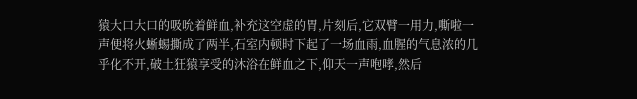猿大口大口的吸吮着鲜血,补充这空虚的胃,片刻后,它双臂一用力,嘶啦一声便将火蜥蜴撕成了两半,石室内顿时下起了一场血雨,血腥的气息浓的几乎化不开,破土狂猿享受的沐浴在鲜血之下,仰天一声咆哮,然后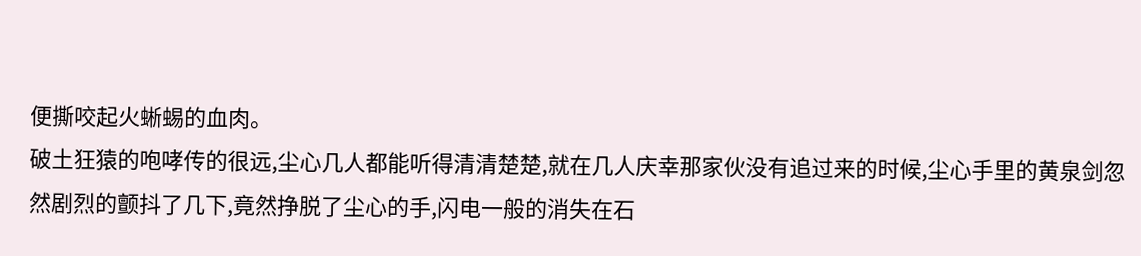便撕咬起火蜥蜴的血肉。
破土狂猿的咆哮传的很远,尘心几人都能听得清清楚楚,就在几人庆幸那家伙没有追过来的时候,尘心手里的黄泉剑忽然剧烈的颤抖了几下,竟然挣脱了尘心的手,闪电一般的消失在石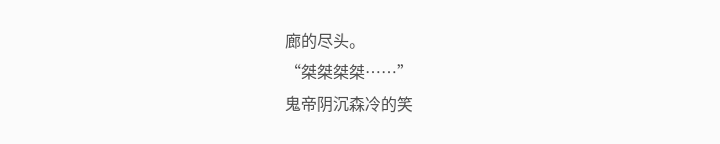廊的尽头。
“桀桀桀桀……”
鬼帝阴沉森冷的笑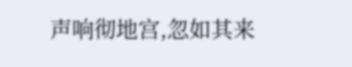声响彻地宫,忽如其来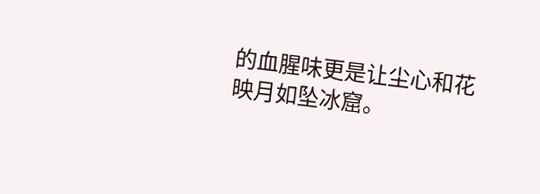的血腥味更是让尘心和花映月如坠冰窟。